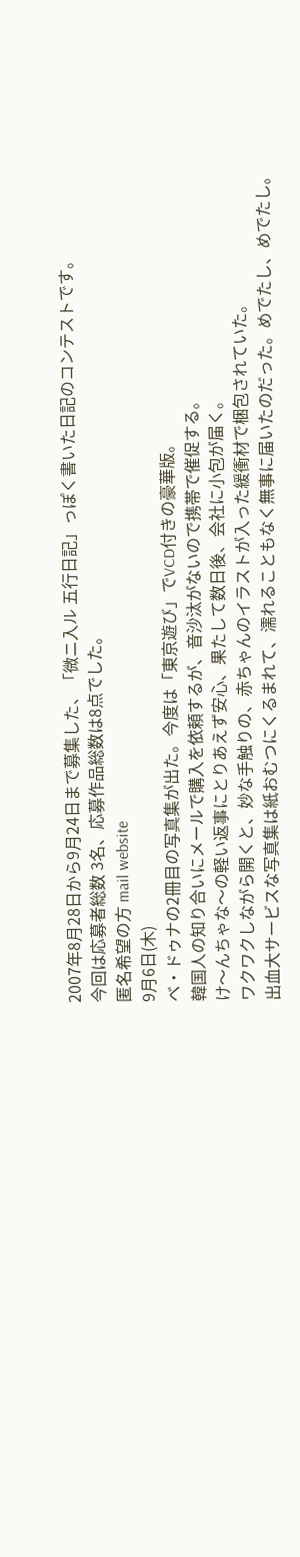2007年8月28日から9月24日まで募集した、「微ニ入ル 五行日記」っぽく書いた日記のコンテストです。
今回は応募者総数 3名、応募作品総数は8点でした。
匿名希望の方 mail website
9月6日(木)
ベ・ドゥナの2冊目の写真集が出た。今度は「東京遊び」でVCD付きの豪華版。
韓国人の知り合いにメールで購入を依頼するが、音沙汰がないので携帯で催促する。
け〜んちゃな〜の軽い返事にとりあえず安心、果たして数日後、会社に小包が届く。
ワクワクしながら開くと、妙な手触りの、赤ちゃんのイラストが入った緩衝材で梱包されていた。
出血大サービスな写真集は紙おむつにくるまれて、濡れることもなく無事に届いたのだった。めでたし、めでたし。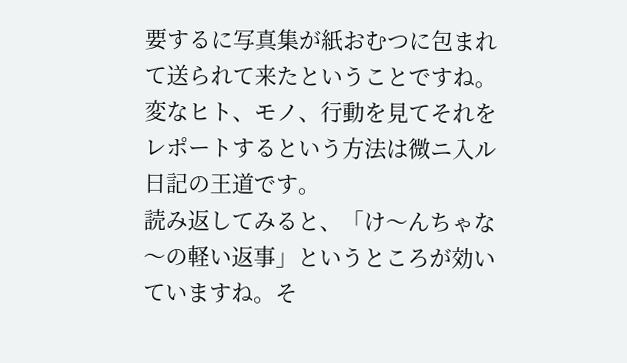要するに写真集が紙おむつに包まれて送られて来たということですね。
変なヒト、モノ、行動を見てそれをレポートするという方法は微ニ入ル日記の王道です。
読み返してみると、「け〜んちゃな〜の軽い返事」というところが効いていますね。そ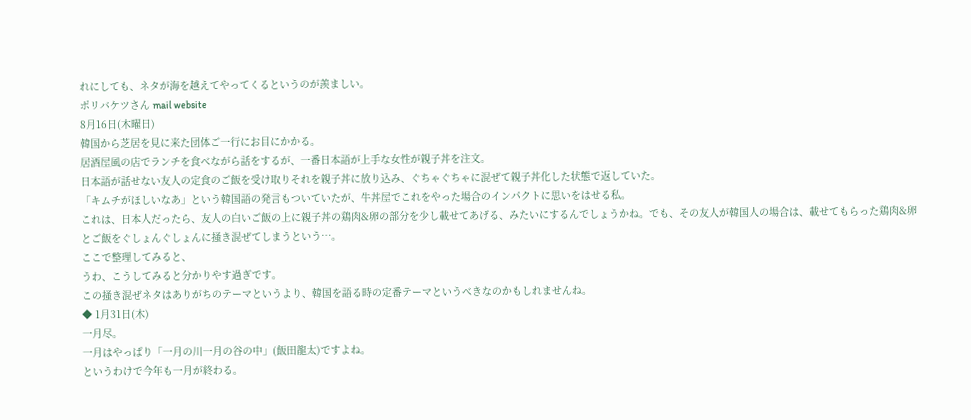れにしても、ネタが海を越えてやってくるというのが羨ましい。
ポリバケツさん mail website
8月16日(木曜日)
韓国から芝居を見に来た団体ご一行にお目にかかる。
居酒屋風の店でランチを食べながら話をするが、一番日本語が上手な女性が親子丼を注文。
日本語が話せない友人の定食のご飯を受け取りそれを親子丼に放り込み、ぐちゃぐちゃに混ぜて親子丼化した状態で返していた。
「キムチがほしいなあ」という韓国語の発言もついていたが、牛丼屋でこれをやった場合のインパクトに思いをはせる私。
これは、日本人だったら、友人の白いご飯の上に親子丼の鶏肉&卵の部分を少し載せてあげる、みたいにするんでしょうかね。でも、その友人が韓国人の場合は、載せてもらった鶏肉&卵とご飯をぐしょんぐしょんに掻き混ぜてしまうという…。
ここで整理してみると、
うわ、こうしてみると分かりやす過ぎです。
この掻き混ぜネタはありがちのテーマというより、韓国を語る時の定番テーマというべきなのかもしれませんね。
◆ 1月31日(木)
一月尽。
一月はやっぱり「一月の川一月の谷の中」(飯田龍太)ですよね。
というわけで今年も一月が終わる。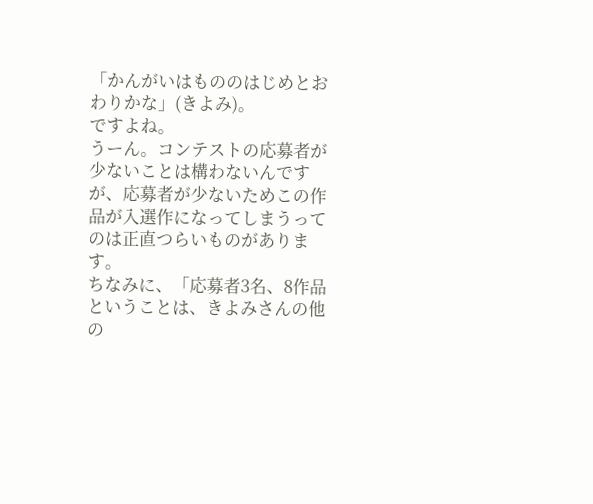「かんがいはもののはじめとおわりかな」(きよみ)。
ですよね。
うーん。コンテストの応募者が少ないことは構わないんですが、応募者が少ないためこの作品が入選作になってしまうってのは正直つらいものがあります。
ちなみに、「応募者3名、8作品ということは、きよみさんの他の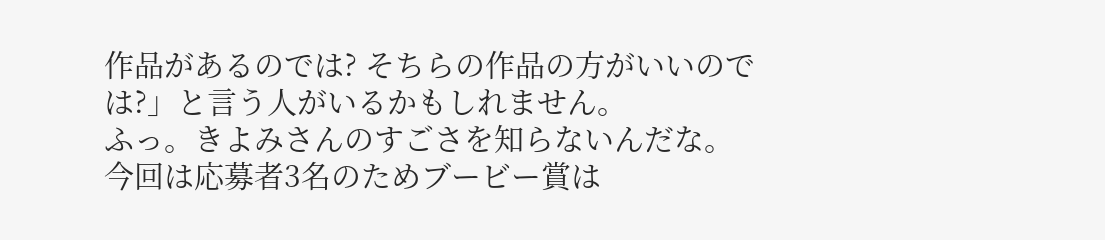作品があるのでは? そちらの作品の方がいいのでは?」と言う人がいるかもしれません。
ふっ。きよみさんのすごさを知らないんだな。
今回は応募者3名のためブービー賞は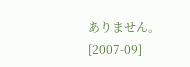ありません。
[2007-09]